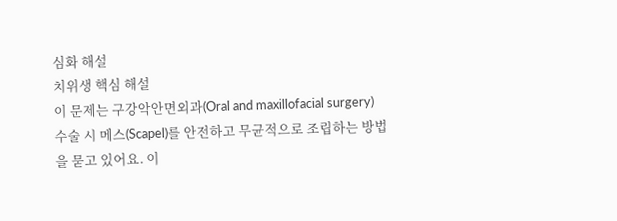심화 해설
치위생 핵심 해설
이 문제는 구강악안면외과(Oral and maxillofacial surgery) 수술 시 메스(Scapel)를 안전하고 무균적으로 조립하는 방법을 묻고 있어요. 이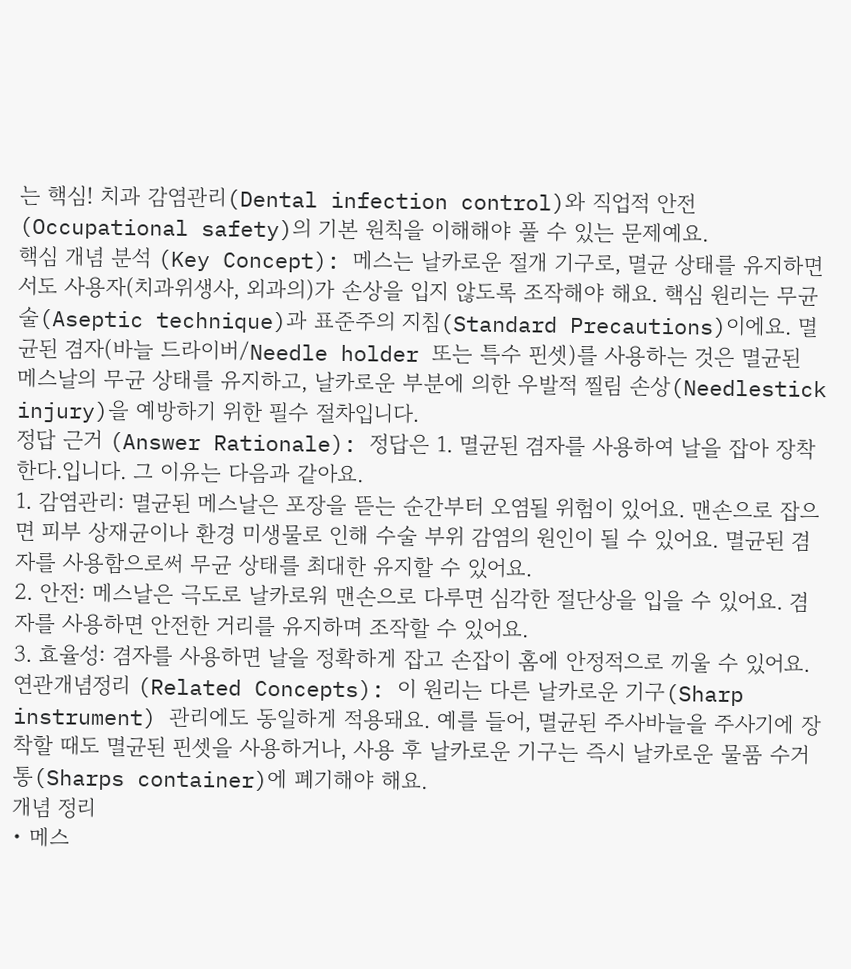는 핵심! 치과 감염관리(Dental infection control)와 직업적 안전(Occupational safety)의 기본 원칙을 이해해야 풀 수 있는 문제예요.
핵심 개념 분석 (Key Concept): 메스는 날카로운 절개 기구로, 멸균 상태를 유지하면서도 사용자(치과위생사, 외과의)가 손상을 입지 않도록 조작해야 해요. 핵심 원리는 무균술(Aseptic technique)과 표준주의 지침(Standard Precautions)이에요. 멸균된 겸자(바늘 드라이버/Needle holder 또는 특수 핀셋)를 사용하는 것은 멸균된 메스날의 무균 상태를 유지하고, 날카로운 부분에 의한 우발적 찔림 손상(Needlestick injury)을 예방하기 위한 필수 절차입니다.
정답 근거 (Answer Rationale): 정답은 1. 멸균된 겸자를 사용하여 날을 잡아 장착한다.입니다. 그 이유는 다음과 같아요.
1. 감염관리: 멸균된 메스날은 포장을 뜯는 순간부터 오염될 위험이 있어요. 맨손으로 잡으면 피부 상재균이나 환경 미생물로 인해 수술 부위 감염의 원인이 될 수 있어요. 멸균된 겸자를 사용함으로써 무균 상태를 최대한 유지할 수 있어요.
2. 안전: 메스날은 극도로 날카로워 맨손으로 다루면 심각한 절단상을 입을 수 있어요. 겸자를 사용하면 안전한 거리를 유지하며 조작할 수 있어요.
3. 효율성: 겸자를 사용하면 날을 정확하게 잡고 손잡이 홈에 안정적으로 끼울 수 있어요.
연관개념정리 (Related Concepts): 이 원리는 다른 날카로운 기구(Sharp instrument) 관리에도 동일하게 적용돼요. 예를 들어, 멸균된 주사바늘을 주사기에 장착할 때도 멸균된 핀셋을 사용하거나, 사용 후 날카로운 기구는 즉시 날카로운 물품 수거통(Sharps container)에 폐기해야 해요.
개념 정리
• 메스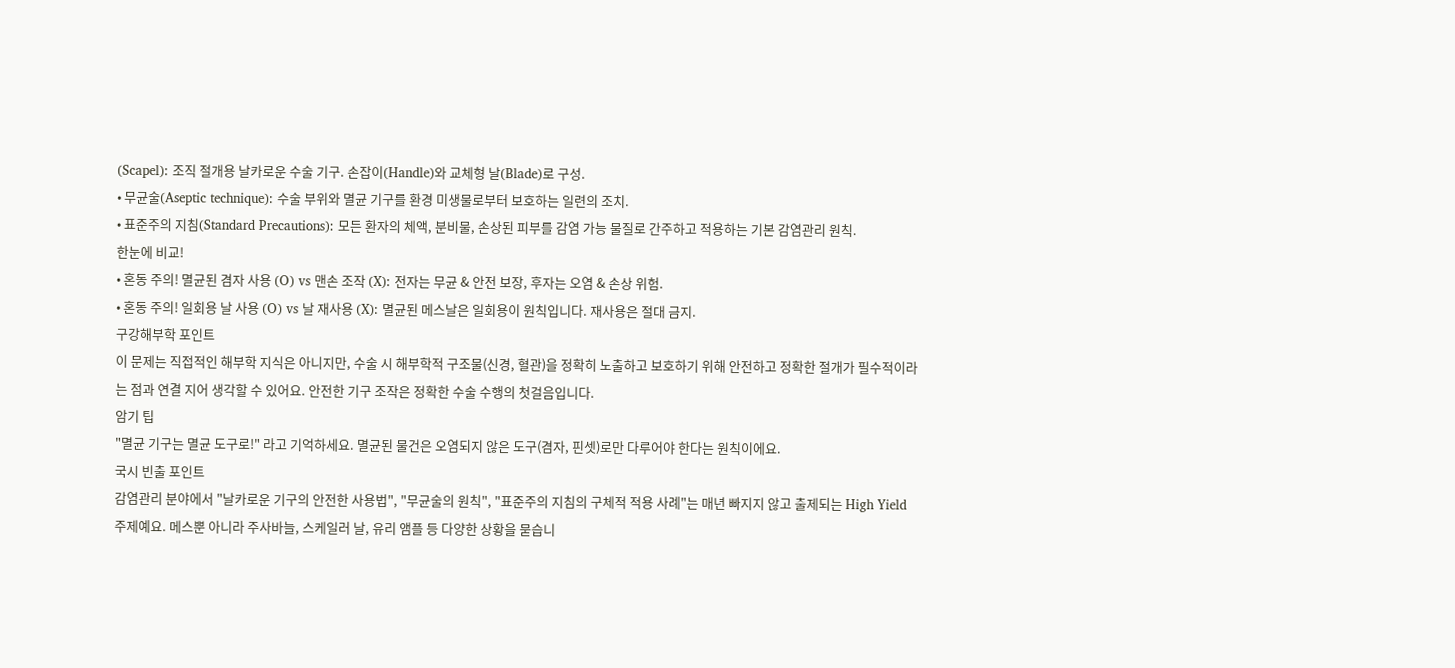(Scapel): 조직 절개용 날카로운 수술 기구. 손잡이(Handle)와 교체형 날(Blade)로 구성.
• 무균술(Aseptic technique): 수술 부위와 멸균 기구를 환경 미생물로부터 보호하는 일련의 조치.
• 표준주의 지침(Standard Precautions): 모든 환자의 체액, 분비물, 손상된 피부를 감염 가능 물질로 간주하고 적용하는 기본 감염관리 원칙.
한눈에 비교!
• 혼동 주의! 멸균된 겸자 사용 (O) vs 맨손 조작 (X): 전자는 무균 & 안전 보장, 후자는 오염 & 손상 위험.
• 혼동 주의! 일회용 날 사용 (O) vs 날 재사용 (X): 멸균된 메스날은 일회용이 원칙입니다. 재사용은 절대 금지.
구강해부학 포인트
이 문제는 직접적인 해부학 지식은 아니지만, 수술 시 해부학적 구조물(신경, 혈관)을 정확히 노출하고 보호하기 위해 안전하고 정확한 절개가 필수적이라는 점과 연결 지어 생각할 수 있어요. 안전한 기구 조작은 정확한 수술 수행의 첫걸음입니다.
암기 팁
"멸균 기구는 멸균 도구로!" 라고 기억하세요. 멸균된 물건은 오염되지 않은 도구(겸자, 핀셋)로만 다루어야 한다는 원칙이에요.
국시 빈출 포인트
감염관리 분야에서 "날카로운 기구의 안전한 사용법", "무균술의 원칙", "표준주의 지침의 구체적 적용 사례"는 매년 빠지지 않고 출제되는 High Yield 주제예요. 메스뿐 아니라 주사바늘, 스케일러 날, 유리 앰플 등 다양한 상황을 묻습니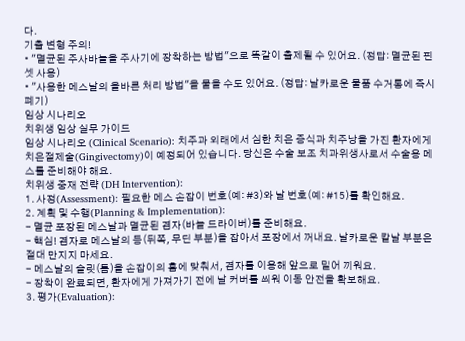다.
기출 변형 주의!
• "멸균된 주사바늘을 주사기에 장착하는 방법"으로 똑같이 출제될 수 있어요. (정답: 멸균된 핀셋 사용)
• "사용한 메스날의 올바른 처리 방법"을 물을 수도 있어요. (정답: 날카로운 물품 수거통에 즉시 폐기)
임상 시나리오
치위생 임상 실무 가이드
임상 시나리오 (Clinical Scenario): 치주과 외래에서 심한 치은 증식과 치주낭을 가진 환자에게 치은절제술(Gingivectomy)이 예정되어 있습니다. 당신은 수술 보조 치과위생사로서 수술용 메스를 준비해야 해요.
치위생 중재 전략 (DH Intervention):
1. 사정(Assessment): 필요한 메스 손잡이 번호(예: #3)와 날 번호(예: #15)를 확인해요.
2. 계획 및 수행(Planning & Implementation):
- 멸균 포장된 메스날과 멸균된 겸자(바늘 드라이버)를 준비해요.
- 핵심! 겸자로 메스날의 등(뒤쪽, 무딘 부분)을 잡아서 포장에서 꺼내요. 날카로운 칼날 부분은 절대 만지지 마세요.
- 메스날의 슬릿(틈)을 손잡이의 홈에 맞춰서, 겸자를 이용해 앞으로 밀어 끼워요.
- 장착이 완료되면, 환자에게 가져가기 전에 날 커버를 씌워 이동 안전을 확보해요.
3. 평가(Evaluation):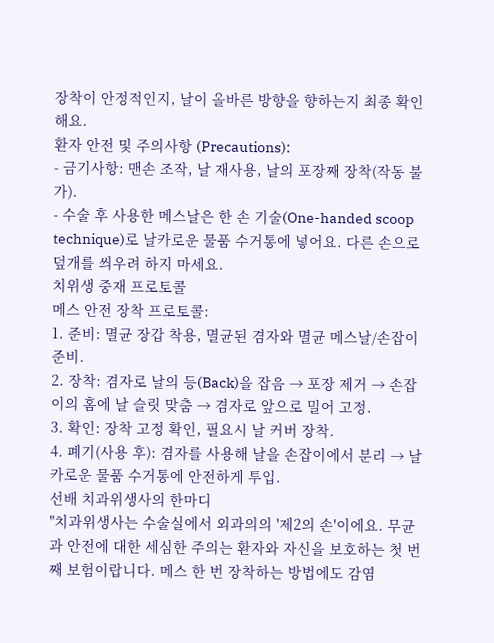장착이 안정적인지, 날이 올바른 방향을 향하는지 최종 확인해요.
환자 안전 및 주의사항 (Precautions):
- 금기사항: 맨손 조작, 날 재사용, 날의 포장째 장착(작동 불가).
- 수술 후 사용한 메스날은 한 손 기술(One-handed scoop technique)로 날카로운 물품 수거통에 넣어요. 다른 손으로 덮개를 씌우려 하지 마세요.
치위생 중재 프로토콜
메스 안전 장착 프로토콜:
1. 준비: 멸균 장갑 착용, 멸균된 겸자와 멸균 메스날/손잡이 준비.
2. 장착: 겸자로 날의 등(Back)을 잡음 → 포장 제거 → 손잡이의 홈에 날 슬릿 맞춤 → 겸자로 앞으로 밀어 고정.
3. 확인: 장착 고정 확인, 필요시 날 커버 장착.
4. 폐기(사용 후): 겸자를 사용해 날을 손잡이에서 분리 → 날카로운 물품 수거통에 안전하게 투입.
선배 치과위생사의 한마디
"치과위생사는 수술실에서 외과의의 '제2의 손'이에요. 무균과 안전에 대한 세심한 주의는 환자와 자신을 보호하는 첫 번째 보험이랍니다. 메스 한 번 장착하는 방법에도 감염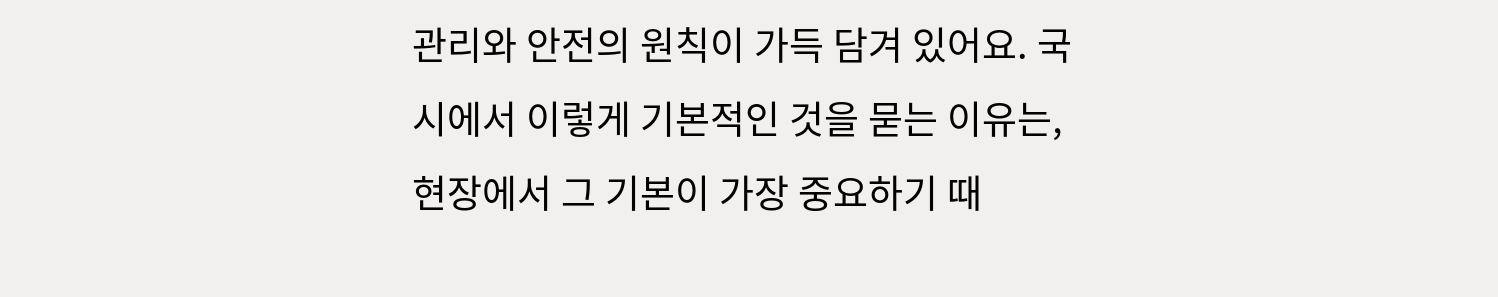관리와 안전의 원칙이 가득 담겨 있어요. 국시에서 이렇게 기본적인 것을 묻는 이유는, 현장에서 그 기본이 가장 중요하기 때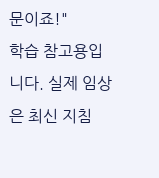문이죠!"
학습 참고용입니다. 실제 임상은 최신 지침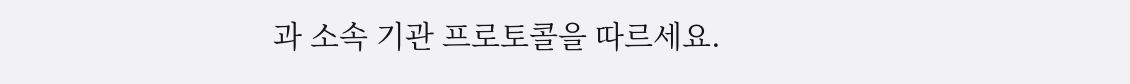과 소속 기관 프로토콜을 따르세요.